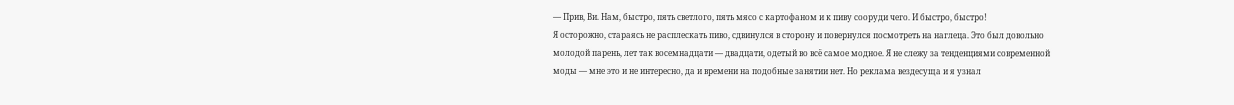— Прив, Ви. Нам, быстро, пять светлого, пять мясо с картофаном и к пиву сооруди чего. И быстро, быстро!
Я осторожно, стараясь не расплескать пиво, сдвинулся в сторону и повернулся посмотреть на наглеца. Это был довольно молодой парень, лет так восемнадцати — двадцати, одетый во всё самое модное. Я не слежу за тенденциями современной моды — мне это и не интересно, да и времени на подобные занятии нет. Но реклама вездесуща и я узнал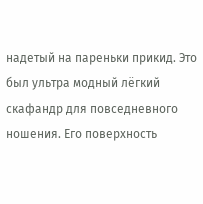надетый на пареньки прикид. Это был ультра модный лёгкий скафандр для повседневного ношения. Его поверхность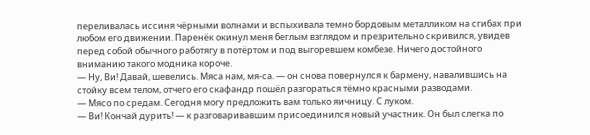переливалась иссиня чёрными волнами и вспыхивала темно бордовым металликом на сгибах при любом его движении. Паренёк окинул меня беглым взглядом и презрительно скривился, увидев перед собой обычного работягу в потёртом и под выгоревшем комбезе. Ничего достойного вниманию такого модника короче.
— Ну, Ви! Давай, шевелись. Мяса нам, мя-са. — он снова повернулся к бармену, навалившись на стойку всем телом, отчего его скафандр пошёл разгораться тёмно красными разводами.
— Мясо по средам. Сегодня могу предложить вам только яичницу. С луком.
— Ви! Кончай дурить! — к разговаривавшим присоединился новый участник. Он был слегка по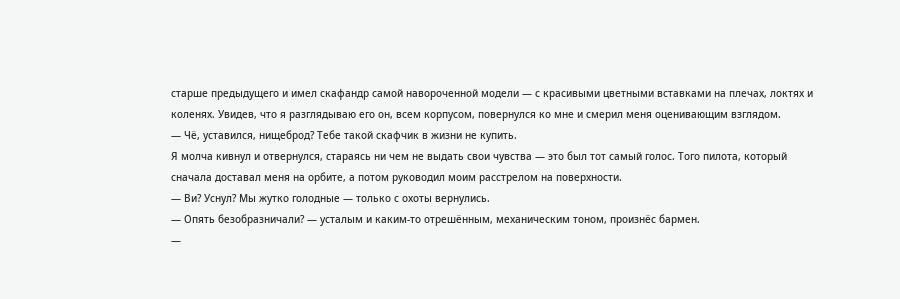старше предыдущего и имел скафандр самой навороченной модели — с красивыми цветными вставками на плечах, локтях и коленях. Увидев, что я разглядываю его он, всем корпусом, повернулся ко мне и смерил меня оценивающим взглядом.
— Чё, уставился, нищеброд? Тебе такой скафчик в жизни не купить.
Я молча кивнул и отвернулся, стараясь ни чем не выдать свои чувства — это был тот самый голос. Того пилота, который сначала доставал меня на орбите, а потом руководил моим расстрелом на поверхности.
— Ви? Уснул? Мы жутко голодные — только с охоты вернулись.
— Опять безобразничали? — усталым и каким-то отрешённым, механическим тоном, произнёс бармен.
—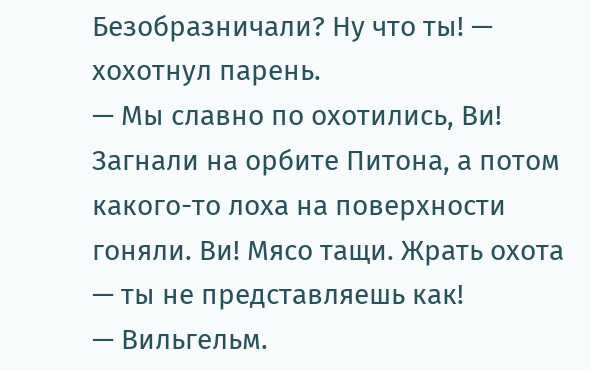Безобразничали? Ну что ты! — хохотнул парень.
— Мы славно по охотились, Ви! Загнали на орбите Питона, а потом какого-то лоха на поверхности гоняли. Ви! Мясо тащи. Жрать охота — ты не представляешь как!
— Вильгельм.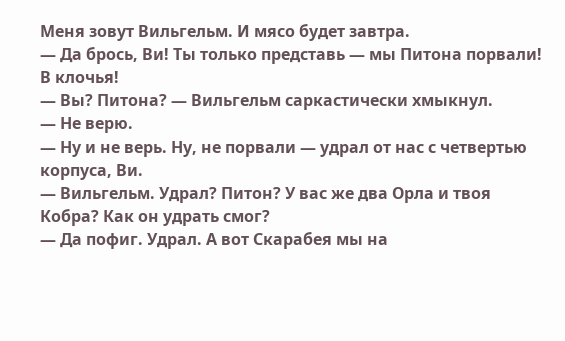Меня зовут Вильгельм. И мясо будет завтра.
— Да брось, Ви! Ты только представь — мы Питона порвали! В клочья!
— Вы? Питона? — Вильгельм саркастически хмыкнул.
— Не верю.
— Ну и не верь. Ну, не порвали — удрал от нас с четвертью корпуса, Ви.
— Вильгельм. Удрал? Питон? У вас же два Орла и твоя Кобра? Как он удрать смог?
— Да пофиг. Удрал. А вот Скарабея мы на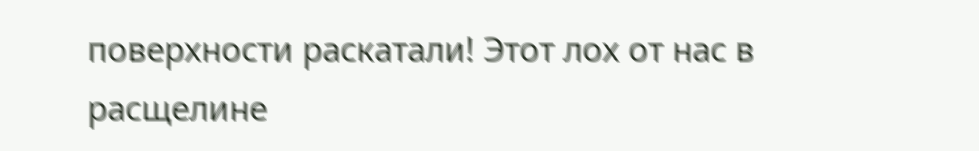поверхности раскатали! Этот лох от нас в расщелине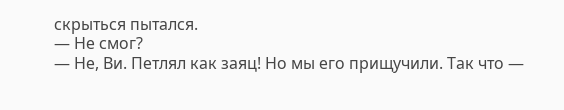скрыться пытался.
— Не смог?
— Не, Ви. Петлял как заяц! Но мы его прищучили. Так что —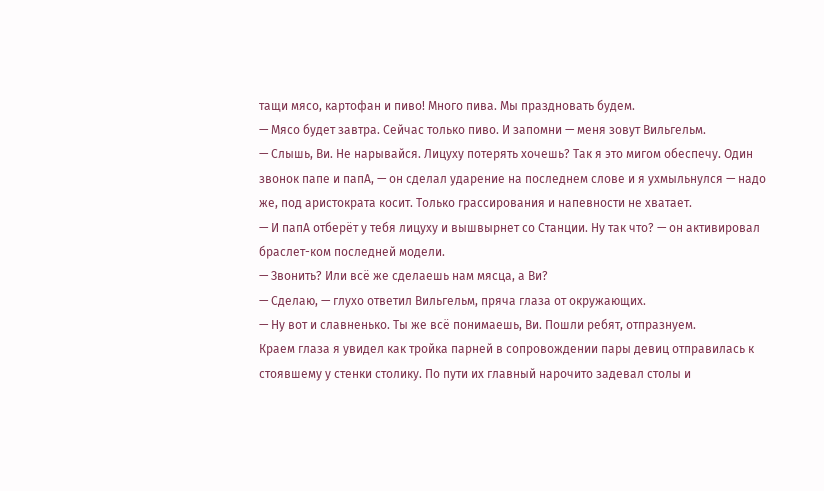тащи мясо, картофан и пиво! Много пива. Мы праздновать будем.
— Мясо будет завтра. Сейчас только пиво. И запомни — меня зовут Вильгельм.
— Слышь, Ви. Не нарывайся. Лицуху потерять хочешь? Так я это мигом обеспечу. Один звонок папе и папА, — он сделал ударение на последнем слове и я ухмыльнулся — надо же, под аристократа косит. Только грассирования и напевности не хватает.
— И папА отберёт у тебя лицуху и вышвырнет со Станции. Ну так что? — он активировал браслет-ком последней модели.
— Звонить? Или всё же сделаешь нам мясца, а Ви?
— Сделаю, — глухо ответил Вильгельм, пряча глаза от окружающих.
— Ну вот и славненько. Ты же всё понимаешь, Ви. Пошли ребят, отпразнуем.
Краем глаза я увидел как тройка парней в сопровождении пары девиц отправилась к стоявшему у стенки столику. По пути их главный нарочито задевал столы и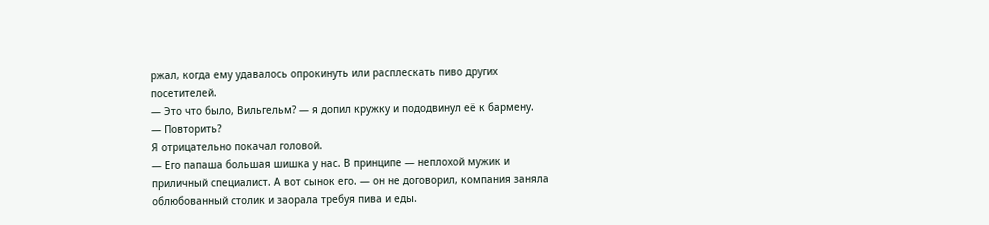ржал, когда ему удавалось опрокинуть или расплескать пиво других посетителей.
— Это что было, Вильгельм? — я допил кружку и пододвинул её к бармену.
— Повторить?
Я отрицательно покачал головой.
— Его папаша большая шишка у нас. В принципе — неплохой мужик и приличный специалист. А вот сынок его. — он не договорил, компания заняла облюбованный столик и заорала требуя пива и еды.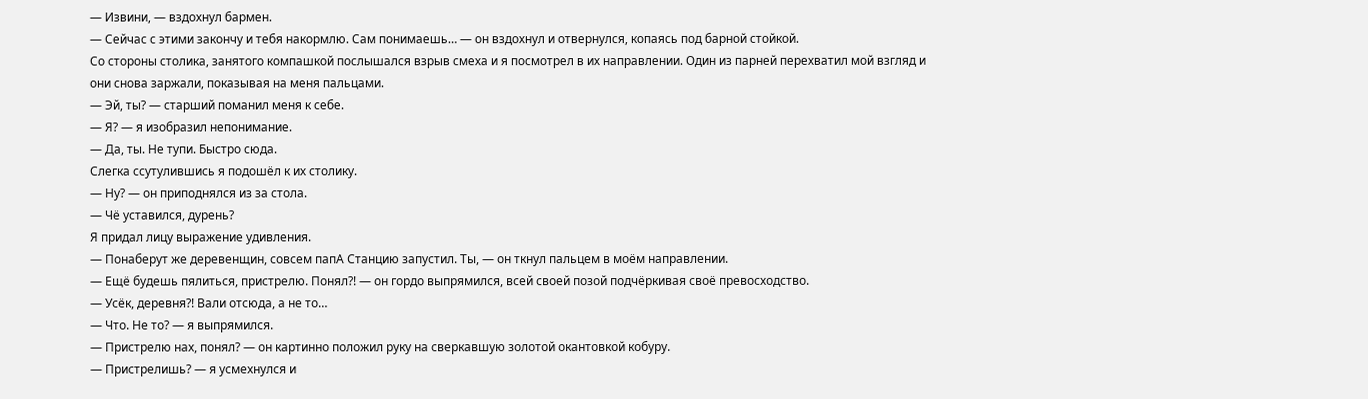— Извини, — вздохнул бармен.
— Сейчас с этими закончу и тебя накормлю. Сам понимаешь… — он вздохнул и отвернулся, копаясь под барной стойкой.
Со стороны столика, занятого компашкой послышался взрыв смеха и я посмотрел в их направлении. Один из парней перехватил мой взгляд и они снова заржали, показывая на меня пальцами.
— Эй, ты? — старший поманил меня к себе.
— Я? — я изобразил непонимание.
— Да, ты. Не тупи. Быстро сюда.
Слегка ссутулившись я подошёл к их столику.
— Ну? — он приподнялся из за стола.
— Чё уставился, дурень?
Я придал лицу выражение удивления.
— Понаберут же деревенщин, совсем папА Станцию запустил. Ты, — он ткнул пальцем в моём направлении.
— Ещё будешь пялиться, пристрелю. Понял?! — он гордо выпрямился, всей своей позой подчёркивая своё превосходство.
— Усёк, деревня?! Вали отсюда, а не то…
— Что. Не то? — я выпрямился.
— Пристрелю нах, понял? — он картинно положил руку на сверкавшую золотой окантовкой кобуру.
— Пристрелишь? — я усмехнулся и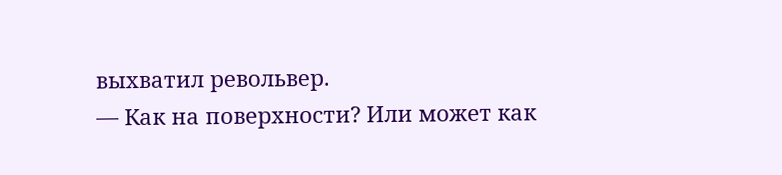выхватил револьвер.
— Как на поверхности? Или может как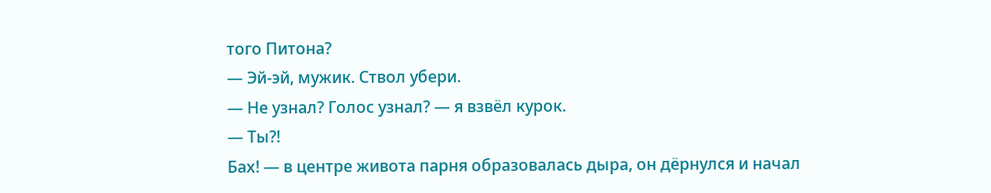того Питона?
— Эй-эй, мужик. Ствол убери.
— Не узнал? Голос узнал? — я взвёл курок.
— Ты?!
Бах! — в центре живота парня образовалась дыра, он дёрнулся и начал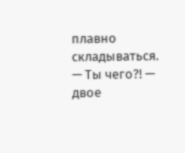плавно складываться.
— Ты чего?! — двое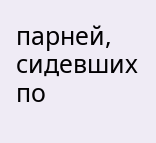парней, сидевших по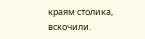краям столика, вскочили.